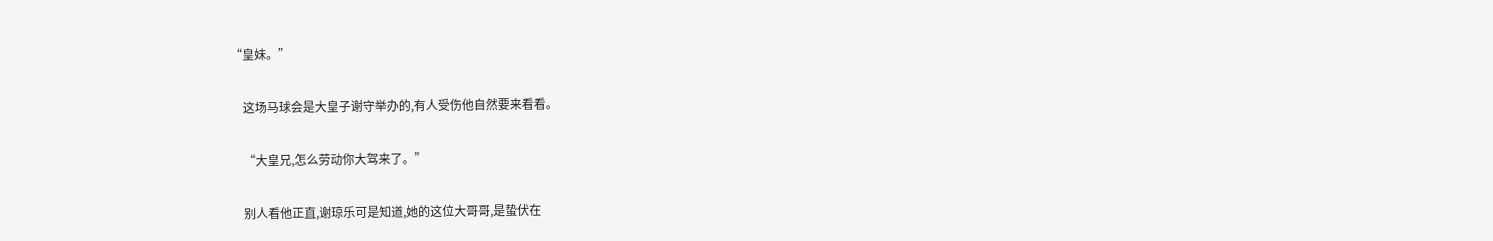“皇妹。”

    这场马球会是大皇子谢守举办的,有人受伤他自然要来看看。

    “大皇兄,怎么劳动你大驾来了。”

    别人看他正直,谢琼乐可是知道,她的这位大哥哥,是蛰伏在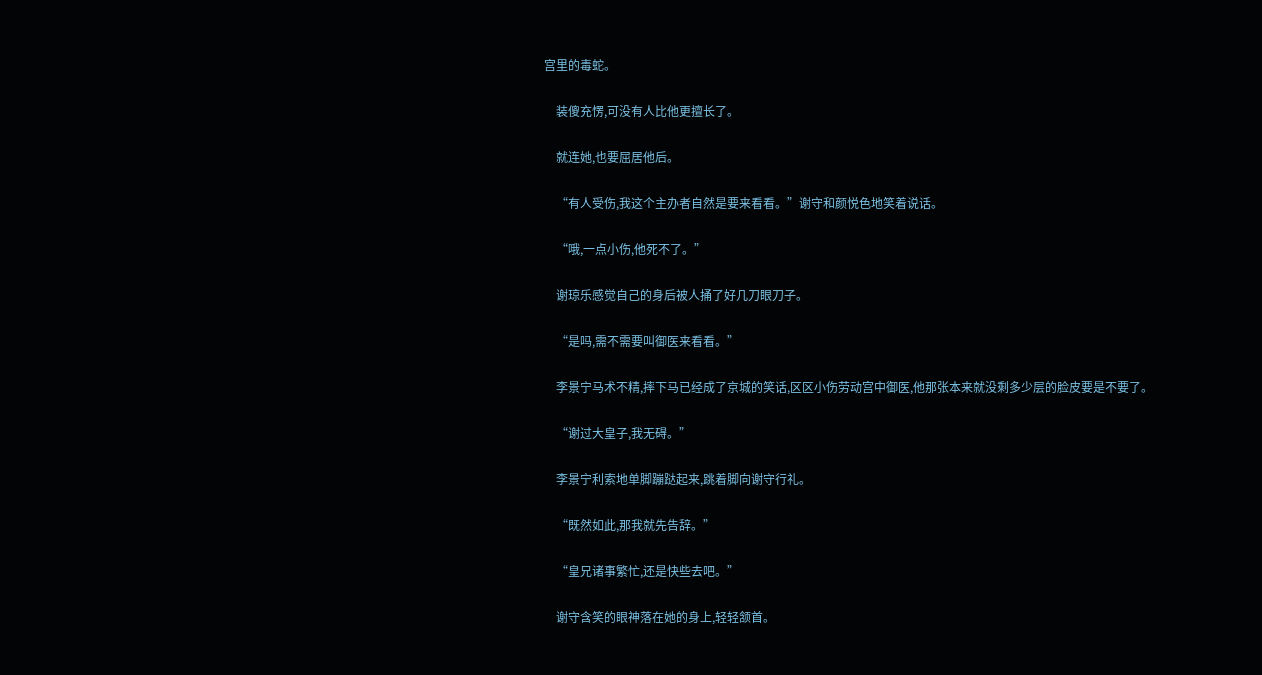宫里的毒蛇。

    装傻充愣,可没有人比他更擅长了。

    就连她,也要屈居他后。

    “有人受伤,我这个主办者自然是要来看看。”谢守和颜悦色地笑着说话。

    “哦,一点小伤,他死不了。”

    谢琼乐感觉自己的身后被人捅了好几刀眼刀子。

    “是吗,需不需要叫御医来看看。”

    李景宁马术不精,摔下马已经成了京城的笑话,区区小伤劳动宫中御医,他那张本来就没剩多少层的脸皮要是不要了。

    “谢过大皇子,我无碍。”

    李景宁利索地单脚蹦跶起来,跳着脚向谢守行礼。

    “既然如此,那我就先告辞。”

    “皇兄诸事繁忙,还是快些去吧。”

    谢守含笑的眼神落在她的身上,轻轻颔首。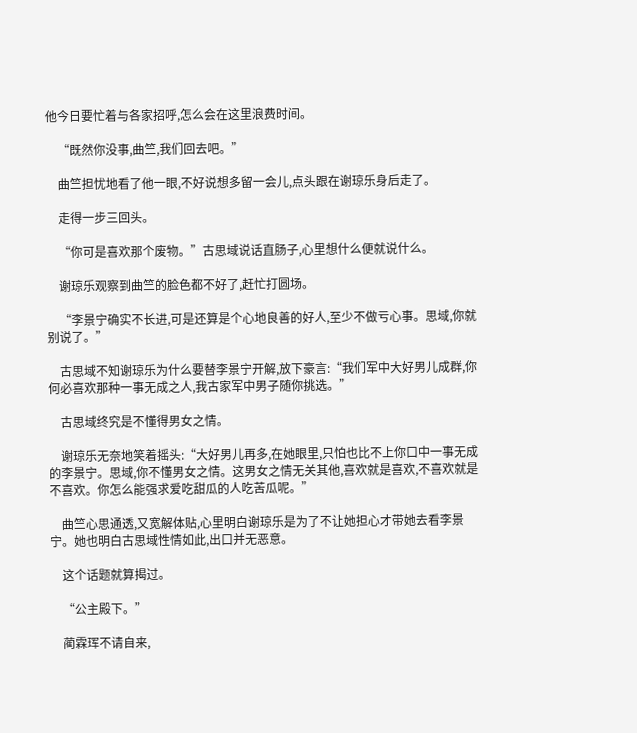他今日要忙着与各家招呼,怎么会在这里浪费时间。

    “既然你没事,曲竺,我们回去吧。”

    曲竺担忧地看了他一眼,不好说想多留一会儿,点头跟在谢琼乐身后走了。

    走得一步三回头。

    “你可是喜欢那个废物。”古思域说话直肠子,心里想什么便就说什么。

    谢琼乐观察到曲竺的脸色都不好了,赶忙打圆场。

    “李景宁确实不长进,可是还算是个心地良善的好人,至少不做亏心事。思域,你就别说了。”

    古思域不知谢琼乐为什么要替李景宁开解,放下豪言:“我们军中大好男儿成群,你何必喜欢那种一事无成之人,我古家军中男子随你挑选。”

    古思域终究是不懂得男女之情。

    谢琼乐无奈地笑着摇头:“大好男儿再多,在她眼里,只怕也比不上你口中一事无成的李景宁。思域,你不懂男女之情。这男女之情无关其他,喜欢就是喜欢,不喜欢就是不喜欢。你怎么能强求爱吃甜瓜的人吃苦瓜呢。”

    曲竺心思通透,又宽解体贴,心里明白谢琼乐是为了不让她担心才带她去看李景宁。她也明白古思域性情如此,出口并无恶意。

    这个话题就算揭过。

    “公主殿下。”

    蔺霖珲不请自来,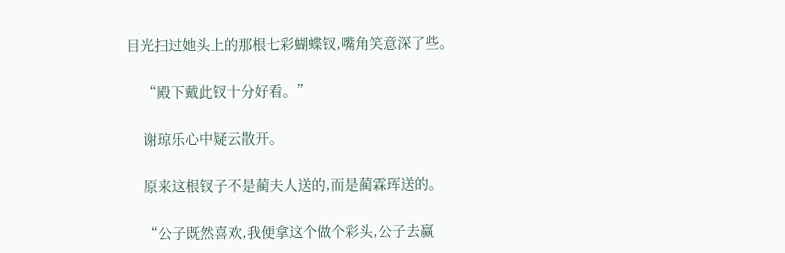目光扫过她头上的那根七彩蝴蝶钗,嘴角笑意深了些。

    “殿下戴此钗十分好看。”

    谢琼乐心中疑云散开。

    原来这根钗子不是蔺夫人送的,而是蔺霖珲送的。

    “公子既然喜欢,我便拿这个做个彩头,公子去赢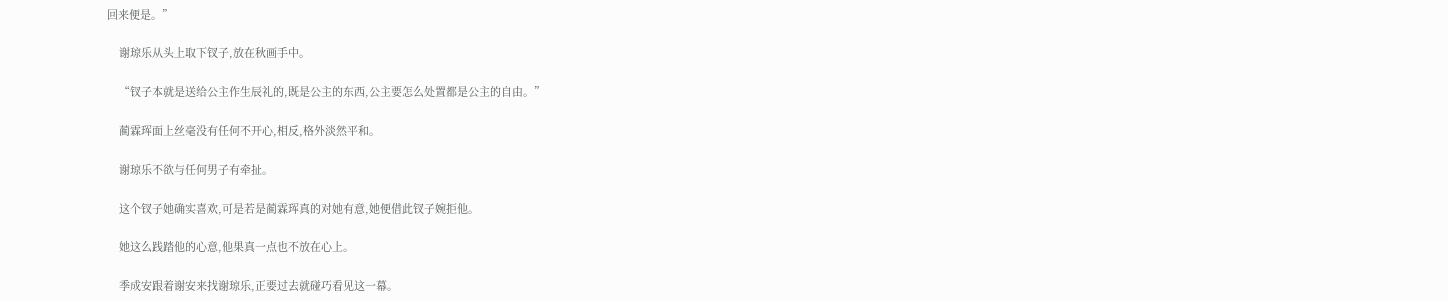回来便是。”

    谢琼乐从头上取下钗子,放在秋画手中。

    “钗子本就是送给公主作生辰礼的,既是公主的东西,公主要怎么处置都是公主的自由。”

    蔺霖珲面上丝毫没有任何不开心,相反,格外淡然平和。

    谢琼乐不欲与任何男子有牵扯。

    这个钗子她确实喜欢,可是若是蔺霖珲真的对她有意,她便借此钗子婉拒他。

    她这么践踏他的心意,他果真一点也不放在心上。

    季成安跟着谢安来找谢琼乐,正要过去就碰巧看见这一幕。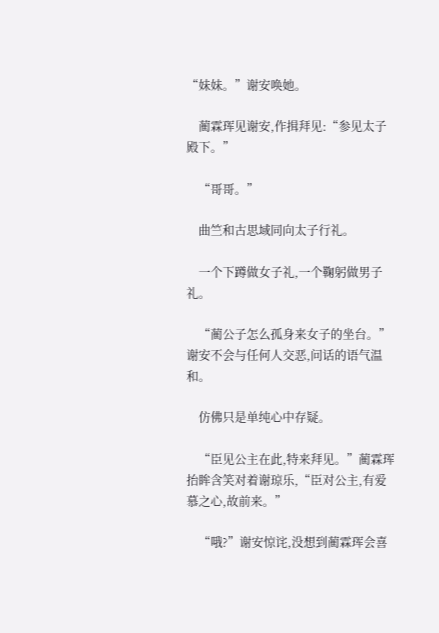“妹妹。”谢安唤她。

    蔺霖珲见谢安,作揖拜见:“参见太子殿下。”

    “哥哥。”

    曲竺和古思域同向太子行礼。

    一个下蹲做女子礼,一个鞠躬做男子礼。

    “蔺公子怎么孤身来女子的坐台。”谢安不会与任何人交恶,问话的语气温和。

    仿佛只是单纯心中存疑。

    “臣见公主在此,特来拜见。”蔺霖珲抬眸含笑对着谢琼乐,“臣对公主,有爱慕之心,故前来。”

    “哦?”谢安惊诧,没想到蔺霖珲会喜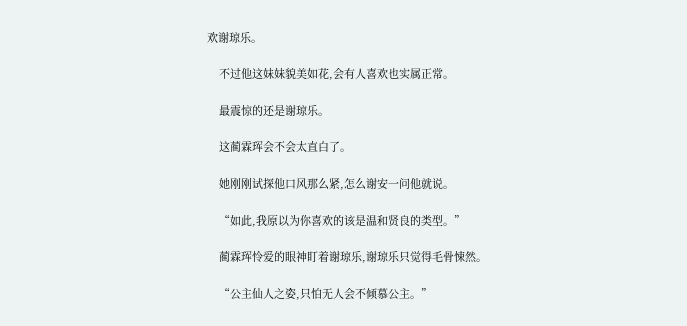欢谢琼乐。

    不过他这妹妹貌美如花,会有人喜欢也实属正常。

    最震惊的还是谢琼乐。

    这蔺霖珲会不会太直白了。

    她刚刚试探他口风那么紧,怎么谢安一问他就说。

    “如此,我原以为你喜欢的该是温和贤良的类型。”

    蔺霖珲怜爱的眼神盯着谢琼乐,谢琼乐只觉得毛骨悚然。

    “公主仙人之姿,只怕无人会不倾慕公主。”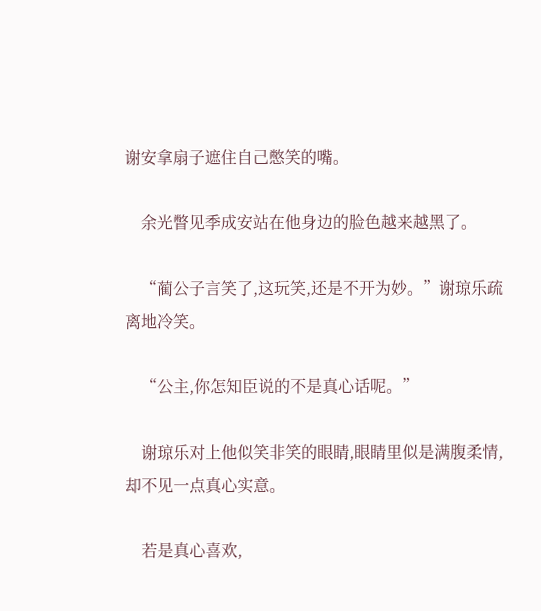谢安拿扇子遮住自己憋笑的嘴。

    余光瞥见季成安站在他身边的脸色越来越黑了。

    “蔺公子言笑了,这玩笑,还是不开为妙。”谢琼乐疏离地冷笑。

    “公主,你怎知臣说的不是真心话呢。”

    谢琼乐对上他似笑非笑的眼睛,眼睛里似是满腹柔情,却不见一点真心实意。

    若是真心喜欢,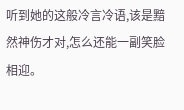听到她的这般冷言冷语,该是黯然神伤才对,怎么还能一副笑脸相迎。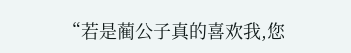“若是蔺公子真的喜欢我,您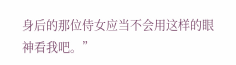身后的那位侍女应当不会用这样的眼神看我吧。”